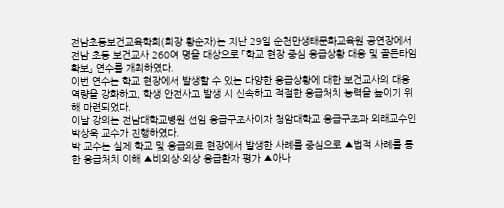전남초등보건교육학회(회장 황순자)는 지난 29일 순천만생태문화교육원 공연장에서 전남 초등 보건교사 260여 명을 대상으로 「학교 현장 중심 응급상황 대응 및 골든타임 확보」 연수를 개최하였다.
이번 연수는 학교 현장에서 발생할 수 있는 다양한 응급상황에 대한 보건교사의 대응 역량을 강화하고, 학생 안전사고 발생 시 신속하고 적절한 응급처치 능력을 높이기 위해 마련되었다.
이날 강의는 전남대학교병원 선임 응급구조사이자 청암대학교 응급구조과 외래교수인 박상욱 교수가 진행하였다.
박 교수는 실제 학교 및 응급의료 현장에서 발생한 사례를 중심으로 ▲법적 사례를 통한 응급처치 이해 ▲비외상·외상 응급환자 평가 ▲아나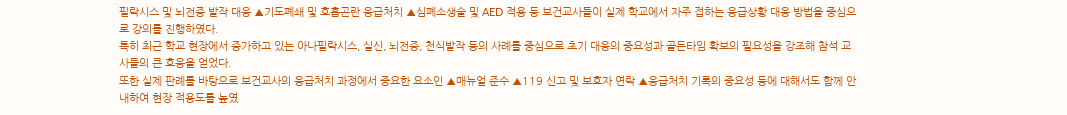필락시스 및 뇌전증 발작 대응 ▲기도폐쇄 및 호흡곤란 응급처치 ▲심폐소생술 및 AED 적용 등 보건교사들이 실제 학교에서 자주 접하는 응급상황 대응 방법을 중심으로 강의를 진행하였다.
특히 최근 학교 현장에서 증가하고 있는 아나필락시스, 실신, 뇌전증, 천식발작 등의 사례를 중심으로 초기 대응의 중요성과 골든타임 확보의 필요성을 강조해 참석 교사들의 큰 호응을 얻었다.
또한 실제 판례를 바탕으로 보건교사의 응급처치 과정에서 중요한 요소인 ▲매뉴얼 준수 ▲119 신고 및 보호자 연락 ▲응급처치 기록의 중요성 등에 대해서도 함께 안내하여 현장 적용도를 높였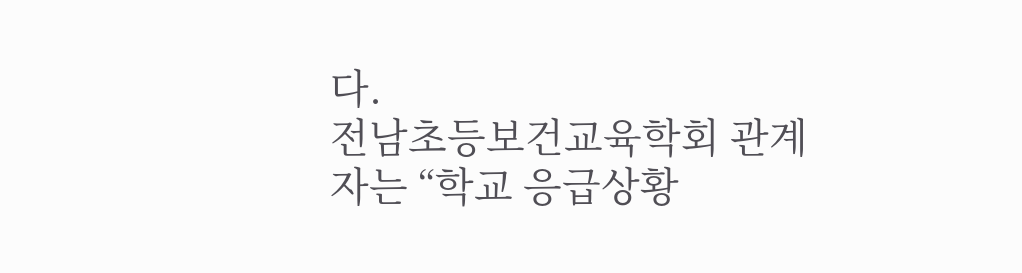다.
전남초등보건교육학회 관계자는 “학교 응급상황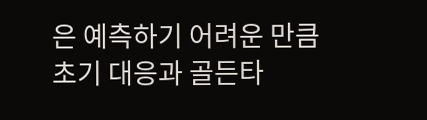은 예측하기 어려운 만큼 초기 대응과 골든타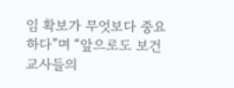임 확보가 무엇보다 중요하다”며 “앞으로도 보건교사들의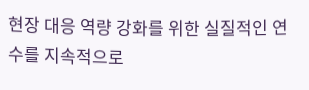현장 대응 역량 강화를 위한 실질적인 연수를 지속적으로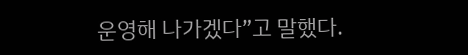운영해 나가겠다”고 말했다.